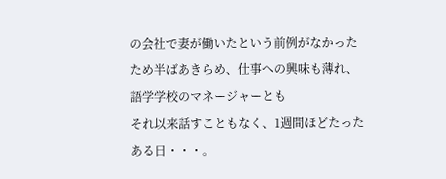の会社で妻が働いたという前例がなかったため半ばあきらめ、仕事への興味も薄れ、語学学校のマネージャーとも
それ以来話すこともなく、1週間ほどたったある日・・・。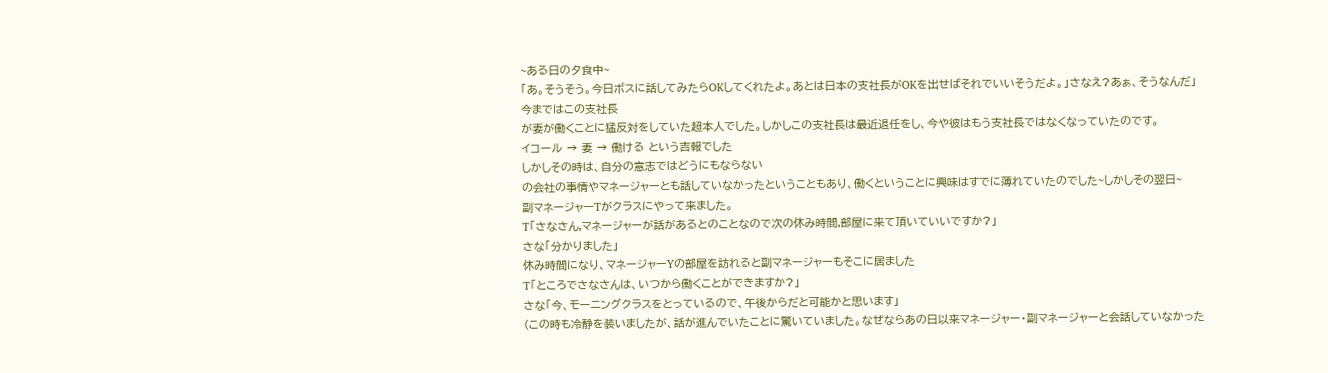~ある日の夕食中~
「あ。そうそう。今日ボスに話してみたらOKしてくれたよ。あとは日本の支社長がOKを出せばそれでいいそうだよ。」さなえ?あぁ、そうなんだ」
今まではこの支社長
が妻が働くことに猛反対をしていた超本人でした。しかしこの支社長は最近退任をし、今や彼はもう支社長ではなくなっていたのです。
イコール → 妻 → 働ける という吉報でした
しかしその時は、自分の意志ではどうにもならない
の会社の事情やマネージャーとも話していなかったということもあり、働くということに興味はすでに薄れていたのでした~しかしその翌日~
副マネージャーTがクラスにやって来ました。
T「さなさん,マネージャーが話があるとのことなので次の休み時間,部屋に来て頂いていいですか?」
さな「分かりました」
休み時間になり、マネージャーYの部屋を訪れると副マネージャーもそこに居ました
T「ところでさなさんは、いつから働くことができますか?」
さな「今、モーニングクラスをとっているので、午後からだと可能かと思います」
(この時も冷静を装いましたが、話が進んでいたことに驚いていました。なぜならあの日以来マネージャー・副マネージャーと会話していなかった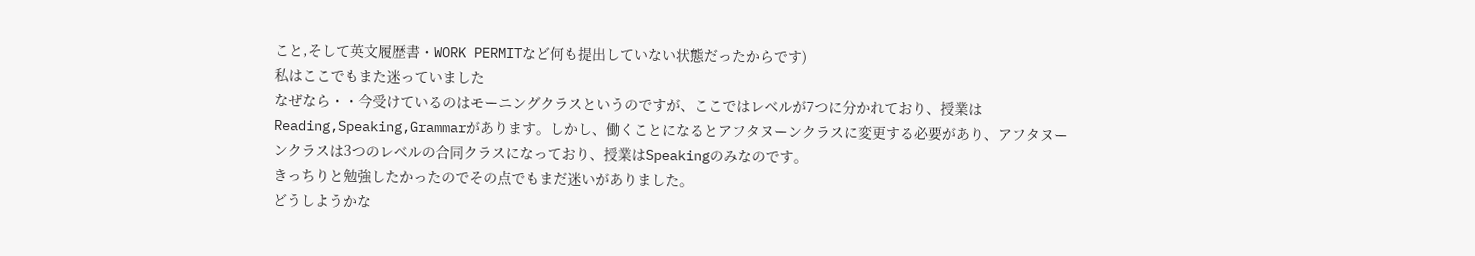こと,そして英文履歴書・WORK PERMITなど何も提出していない状態だったからです)
私はここでもまた迷っていました
なぜなら・・今受けているのはモーニングクラスというのですが、ここではレベルが7つに分かれており、授業はReading,Speaking,Grammarがあります。しかし、働くことになるとアフタヌーンクラスに変更する必要があり、アフタヌーンクラスは3つのレベルの合同クラスになっており、授業はSpeakingのみなのです。
きっちりと勉強したかったのでその点でもまだ迷いがありました。
どうしようかな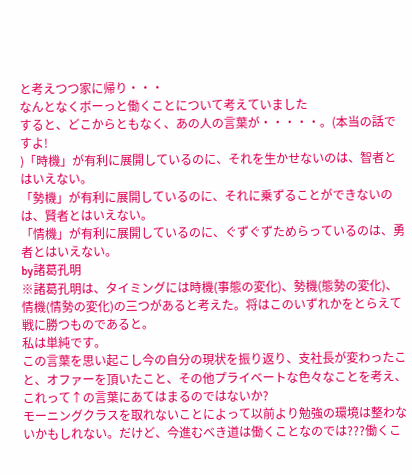と考えつつ家に帰り・・・
なんとなくボーっと働くことについて考えていました
すると、どこからともなく、あの人の言葉が・・・・・。(本当の話ですよ!
)「時機」が有利に展開しているのに、それを生かせないのは、智者とはいえない。
「勢機」が有利に展開しているのに、それに乗ずることができないのは、賢者とはいえない。
「情機」が有利に展開しているのに、ぐずぐずためらっているのは、勇者とはいえない。
by諸葛孔明
※諸葛孔明は、タイミングには時機(事態の変化)、勢機(態勢の変化)、情機(情勢の変化)の三つがあると考えた。将はこのいずれかをとらえて戦に勝つものであると。
私は単純です。
この言葉を思い起こし今の自分の現状を振り返り、支社長が変わったこと、オファーを頂いたこと、その他プライベートな色々なことを考え、これって↑の言葉にあてはまるのではないか?
モーニングクラスを取れないことによって以前より勉強の環境は整わないかもしれない。だけど、今進むべき道は働くことなのでは???働くこ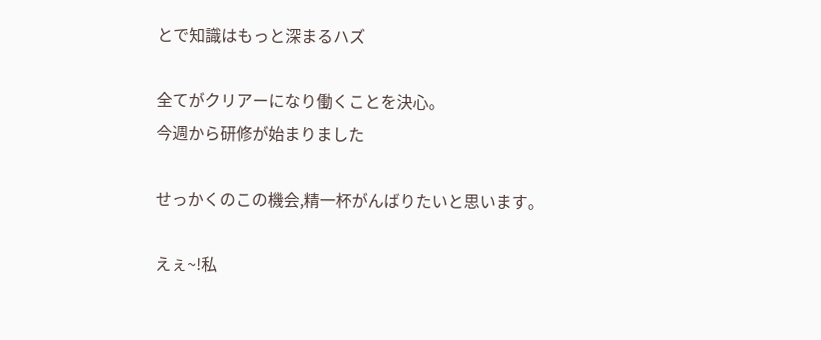とで知識はもっと深まるハズ

全てがクリアーになり働くことを決心。
今週から研修が始まりました

せっかくのこの機会,精一杯がんばりたいと思います。

えぇ~!私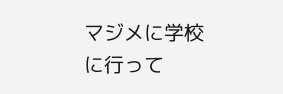マジメに学校に行って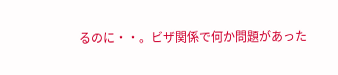るのに・・。ビザ関係で何か問題があった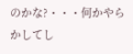のかな?・・・何かやらかしてし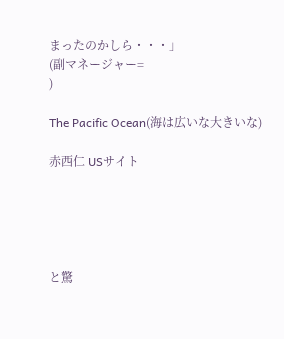まったのかしら・・・」
(副マネージャー=
)

The Pacific Ocean(海は広いな大きいな)

赤西仁 USサイト





と驚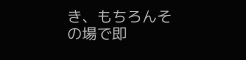き、もちろんその場で即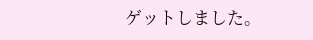ゲットしました。